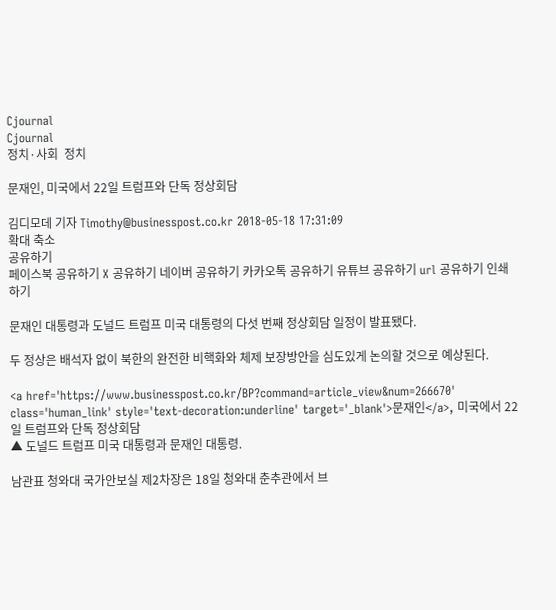Cjournal
Cjournal
정치·사회  정치

문재인, 미국에서 22일 트럼프와 단독 정상회담

김디모데 기자 Timothy@businesspost.co.kr 2018-05-18 17:31:09
확대 축소
공유하기
페이스북 공유하기 X 공유하기 네이버 공유하기 카카오톡 공유하기 유튜브 공유하기 url 공유하기 인쇄하기

문재인 대통령과 도널드 트럼프 미국 대통령의 다섯 번째 정상회담 일정이 발표됐다.

두 정상은 배석자 없이 북한의 완전한 비핵화와 체제 보장방안을 심도있게 논의할 것으로 예상된다.

<a href='https://www.businesspost.co.kr/BP?command=article_view&num=266670' class='human_link' style='text-decoration:underline' target='_blank'>문재인</a>, 미국에서 22일 트럼프와 단독 정상회담
▲ 도널드 트럼프 미국 대통령과 문재인 대통령.

남관표 청와대 국가안보실 제2차장은 18일 청와대 춘추관에서 브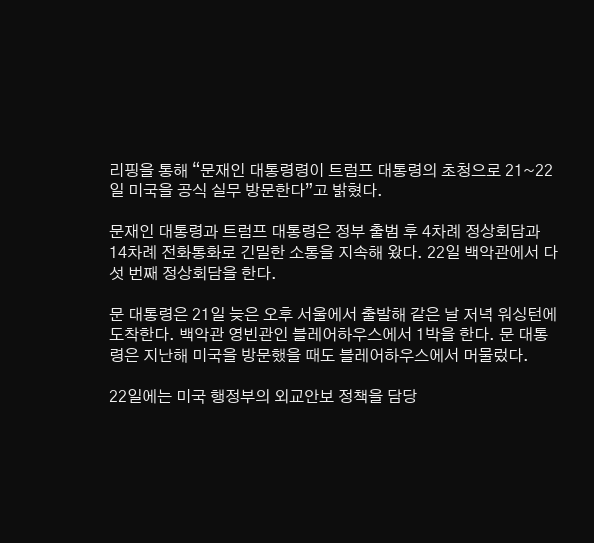리핑을 통해 “문재인 대통령령이 트럼프 대통령의 초청으로 21~22일 미국을 공식 실무 방문한다”고 밝혔다.

문재인 대통령과 트럼프 대통령은 정부 출범 후 4차례 정상회담과 14차례 전화통화로 긴밀한 소통을 지속해 왔다. 22일 백악관에서 다섯 번째 정상회담을 한다.

문 대통령은 21일 늦은 오후 서울에서 출발해 같은 날 저녁 워싱턴에 도착한다. 백악관 영빈관인 블레어하우스에서 1박을 한다. 문 대통령은 지난해 미국을 방문했을 때도 블레어하우스에서 머물렀다.

22일에는 미국 행정부의 외교안보 정책을 담당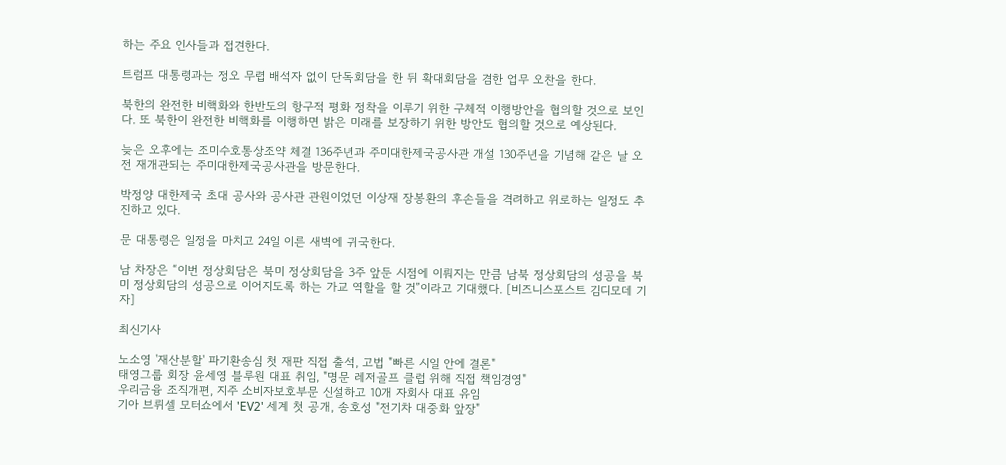하는 주요 인사들과 접견한다.

트럼프 대통령과는 정오 무렵 배석자 없이 단독회담을 한 뒤 확대회담을 겸한 업무 오찬을 한다.

북한의 완전한 비핵화와 한반도의 항구적 평화 정착을 이루기 위한 구체적 이행방안을 협의할 것으로 보인다. 또 북한이 완전한 비핵화를 이행하면 밝은 미래를 보장하기 위한 방안도 협의할 것으로 예상된다.

늦은 오후에는 조미수호통상조약 체결 136주년과 주미대한제국공사관 개설 130주년을 기념해 같은 날 오전 재개관되는 주미대한제국공사관을 방문한다.

박정양 대한제국 초대 공사와 공사관 관원이었던 이상재 장봉환의 후손들을 격려하고 위로하는 일정도 추진하고 있다.

문 대통령은 일정을 마치고 24일 이른 새벽에 귀국한다.

남 차장은 “이번 정상회담은 북미 정상회담을 3주 앞둔 시점에 이뤄지는 만큼 남북 정상회담의 성공을 북미 정상회담의 성공으로 이어지도록 하는 가교 역할을 할 것”이라고 기대했다. [비즈니스포스트 김디모데 기자]

최신기사

노소영 '재산분할' 파기환송심 첫 재판 직접 출석, 고법 "빠른 시일 안에 결론"
태영그룹 회장 윤세영 블루원 대표 취임, "명문 레저골프 클럽 위해 직접 책임경영"
우리금융 조직개편, 지주 소비자보호부문 신설하고 10개 자회사 대표 유임
기아 브뤼셀 모터쇼에서 'EV2' 세계 첫 공개, 송호성 "전기차 대중화 앞장"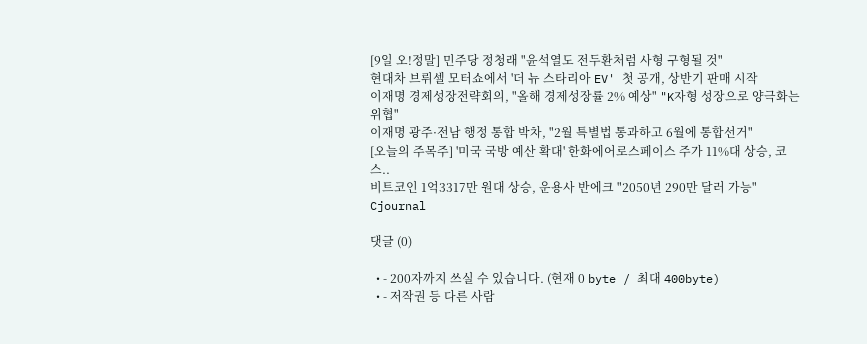[9일 오!정말] 민주당 정청래 "윤석열도 전두환처럼 사형 구형될 것"
현대차 브뤼셀 모터쇼에서 '더 뉴 스타리아 EV' 첫 공개, 상반기 판매 시작
이재명 경제성장전략회의, "올해 경제성장률 2% 예상" "K자형 성장으로 양극화는 위협"
이재명 광주·전남 행정 통합 박차, "2월 특별법 통과하고 6월에 통합선거"
[오늘의 주목주] '미국 국방 예산 확대' 한화에어로스페이스 주가 11%대 상승, 코스..
비트코인 1억3317만 원대 상승, 운용사 반에크 "2050년 290만 달러 가능"
Cjournal

댓글 (0)

  • - 200자까지 쓰실 수 있습니다. (현재 0 byte / 최대 400byte)
  • - 저작권 등 다른 사람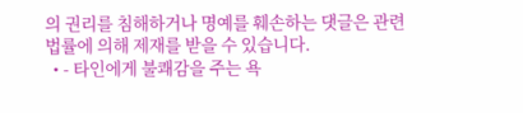의 권리를 침해하거나 명예를 훼손하는 댓글은 관련 법률에 의해 제재를 받을 수 있습니다.
  • - 타인에게 불쾌감을 주는 욕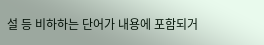설 등 비하하는 단어가 내용에 포함되거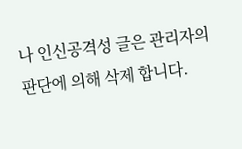나 인신공격성 글은 관리자의 판단에 의해 삭제 합니다.